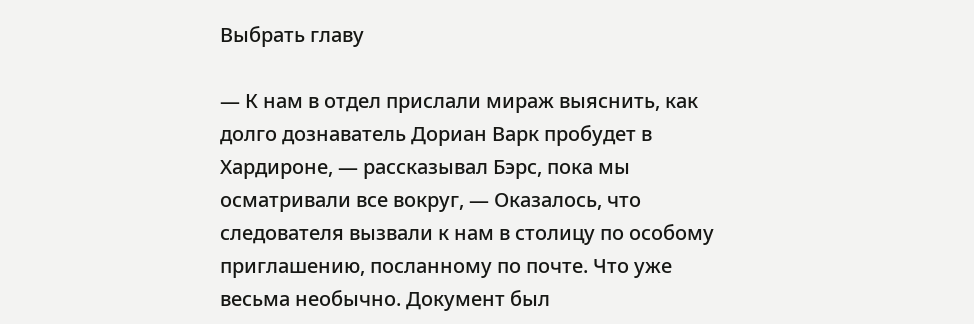Выбрать главу

— К нам в отдел прислали мираж выяснить, как долго дознаватель Дориан Варк пробудет в Хардироне, — рассказывал Бэрс, пока мы осматривали все вокруг, — Оказалось, что следователя вызвали к нам в столицу по особому приглашению, посланному по почте. Что уже весьма необычно. Документ был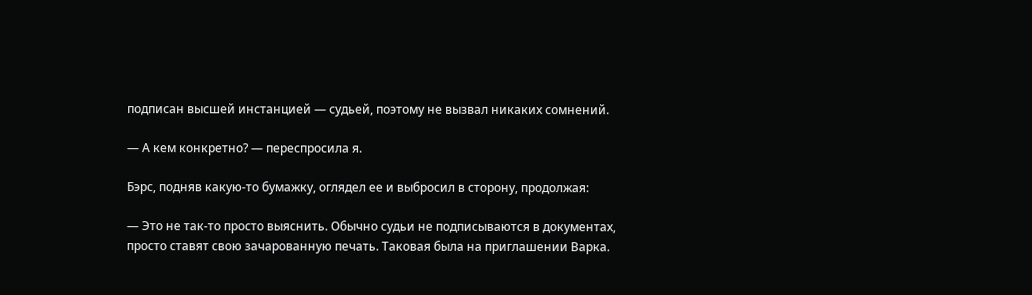подписан высшей инстанцией — судьей, поэтому не вызвал никаких сомнений.

— А кем конкретно? — переспросила я.

Бэрс, подняв какую-то бумажку, оглядел ее и выбросил в сторону, продолжая:

— Это не так-то просто выяснить. Обычно судьи не подписываются в документах, просто ставят свою зачарованную печать. Таковая была на приглашении Варка.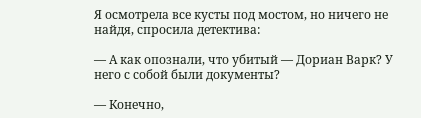Я осмотрела все кусты под мостом, но ничего не найдя, спросила детектива:

— А как опознали, что убитый — Дориан Варк? У него с собой были документы?

— Конечно,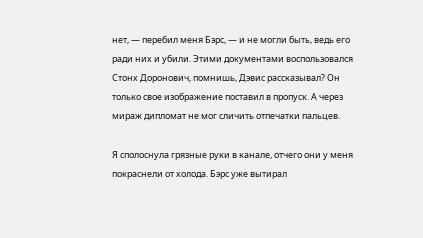нет, — перебил меня Бэрс, — и не могли быть, ведь его ради них и убили. Этими документами воспользовался Стонх Доронович, помнишь, Дэвис рассказывал? Он только свое изображение поставил в пропуск. А через мираж дипломат не мог сличить отпечатки пальцев.

Я сполоснула грязные руки в канале, отчего они у меня покраснели от холода. Бэрс уже вытирал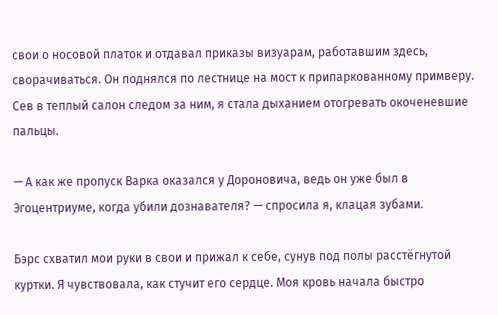свои о носовой платок и отдавал приказы визуарам, работавшим здесь, сворачиваться. Он поднялся по лестнице на мост к припаркованному примверу. Сев в теплый салон следом за ним, я стала дыханием отогревать окоченевшие пальцы.

— А как же пропуск Варка оказался у Дороновича, ведь он уже был в Эгоцентриуме, когда убили дознавателя? — спросила я, клацая зубами.

Бэрс схватил мои руки в свои и прижал к себе, сунув под полы расстёгнутой куртки. Я чувствовала, как стучит его сердце. Моя кровь начала быстро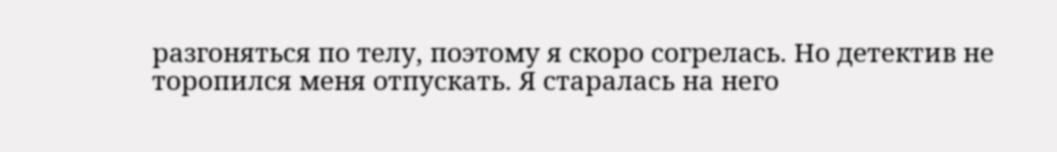разгоняться по телу, поэтому я скоро согрелась. Но детектив не торопился меня отпускать. Я старалась на него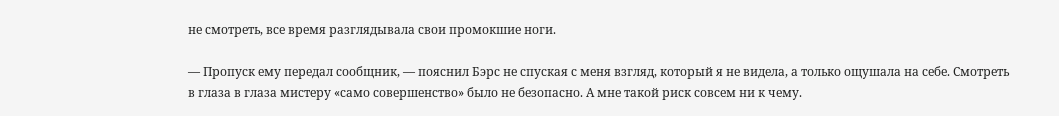не смотреть, все время разглядывала свои промокшие ноги.

— Пропуск ему передал сообщник, — пояснил Бэрс не спуская с меня взгляд, который я не видела, а только ощушала на себе. Смотреть в глаза в глаза мистеру «само совершенство» было не безопасно. А мне такой риск совсем ни к чему.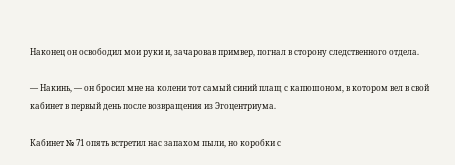Наконец он освободил мои руки и, зачаровав примвер, погнал в сторону следственного отдела.

— Накинь, — он бросил мне на колени тот самый синий плащ с капюшоном, в котором вел в свой кабинет в первый день после возвращения из Эгоцентриума.

Кабинет № 71 опять встретил нас запахом пыли, но коробки с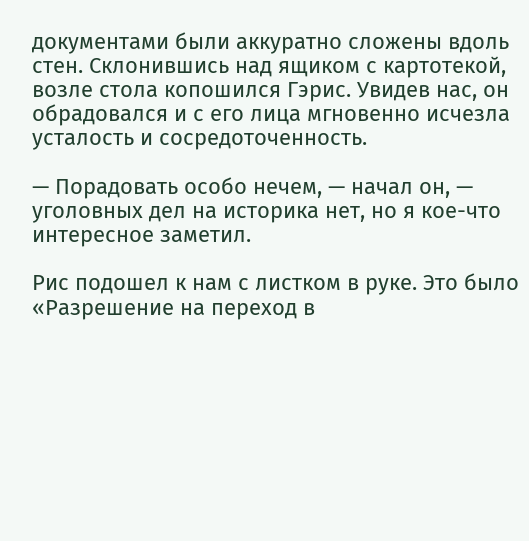документами были аккуратно сложены вдоль стен. Склонившись над ящиком с картотекой, возле стола копошился Гэрис. Увидев нас, он обрадовался и с его лица мгновенно исчезла усталость и сосредоточенность.

— Порадовать особо нечем, — начал он, — уголовных дел на историка нет, но я кое-что интересное заметил.

Рис подошел к нам с листком в руке. Это было «Разрешение на переход в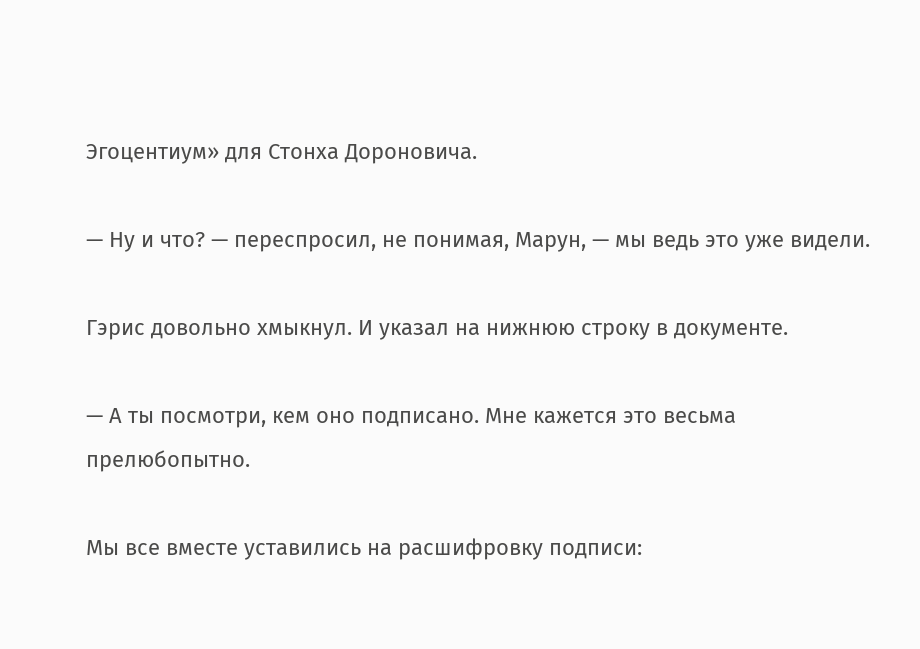Эгоцентиум» для Стонха Дороновича.

— Ну и что? — переспросил, не понимая, Марун, — мы ведь это уже видели.

Гэрис довольно хмыкнул. И указал на нижнюю строку в документе.

— А ты посмотри, кем оно подписано. Мне кажется это весьма прелюбопытно.

Мы все вместе уставились на расшифровку подписи: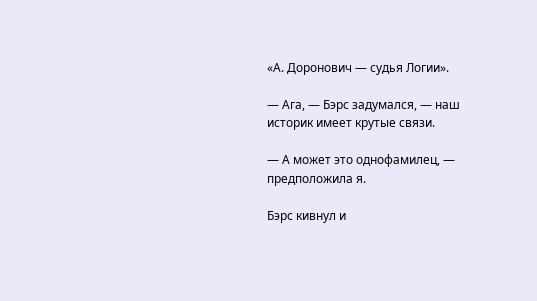«А. Доронович — судья Логии».

— Ага, — Бэрс задумался, — наш историк имеет крутые связи.

— А может это однофамилец, — предположила я.

Бэрс кивнул и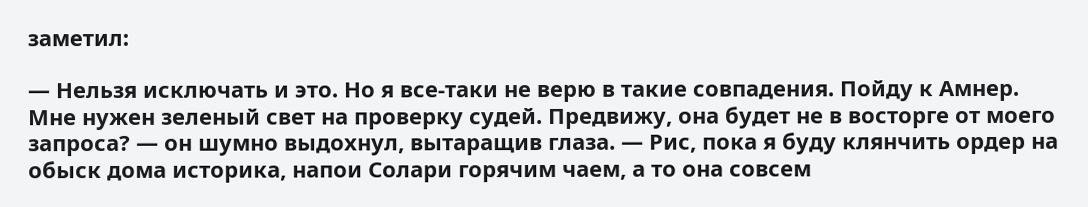заметил:

— Нельзя исключать и это. Но я все-таки не верю в такие совпадения. Пойду к Амнер. Мне нужен зеленый свет на проверку судей. Предвижу, она будет не в восторге от моего запроса? — он шумно выдохнул, вытаращив глаза. — Рис, пока я буду клянчить ордер на обыск дома историка, напои Солари горячим чаем, а то она совсем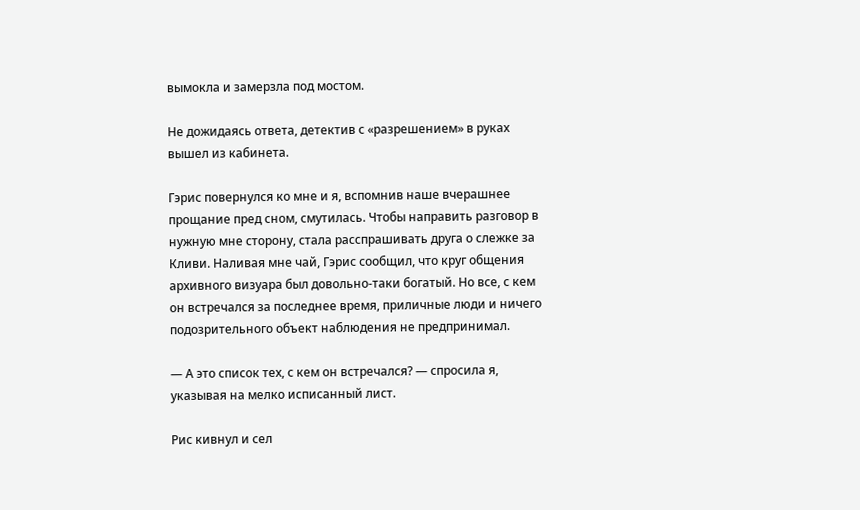вымокла и замерзла под мостом.

Не дожидаясь ответа, детектив с «разрешением» в руках вышел из кабинета.

Гэрис повернулся ко мне и я, вспомнив наше вчерашнее прощание пред сном, смутилась. Чтобы направить разговор в нужную мне сторону, стала расспрашивать друга о слежке за Кливи. Наливая мне чай, Гэрис сообщил, что круг общения архивного визуара был довольно-таки богатый. Но все, с кем он встречался за последнее время, приличные люди и ничего подозрительного объект наблюдения не предпринимал.

— А это список тех, с кем он встречался? — спросила я, указывая на мелко исписанный лист.

Рис кивнул и сел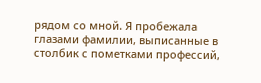рядом со мной. Я пробежала глазами фамилии, выписанные в столбик с пометками профессий,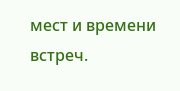мест и времени встреч.